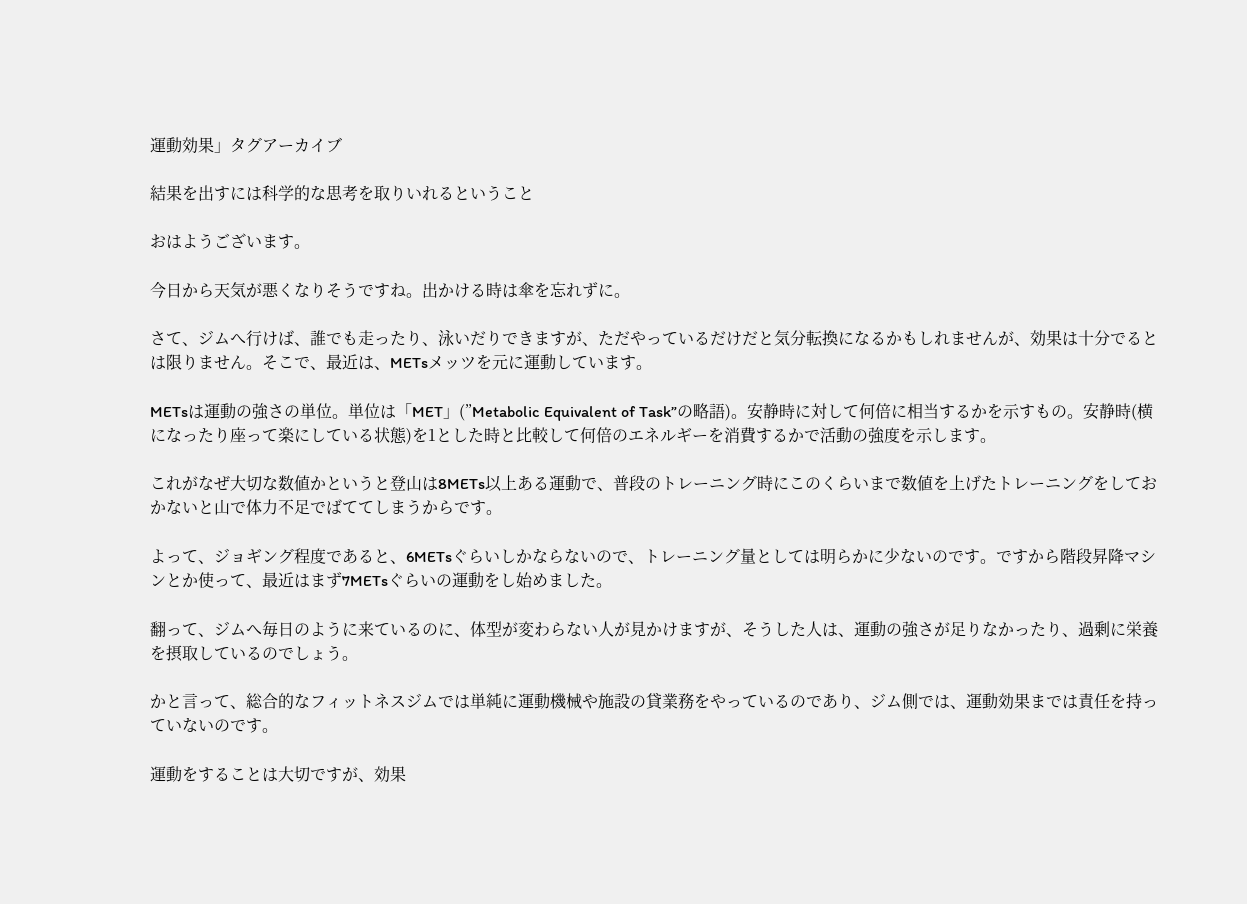運動効果」タグアーカイブ

結果を出すには科学的な思考を取りいれるということ

おはようございます。

今日から天気が悪くなりそうですね。出かける時は傘を忘れずに。

さて、ジムへ行けば、誰でも走ったり、泳いだりできますが、ただやっているだけだと気分転換になるかもしれませんが、効果は十分でるとは限りません。そこで、最近は、METsメッツを元に運動しています。

METsは運動の強さの単位。単位は「MET」(”Metabolic Equivalent of Task”の略語)。安静時に対して何倍に相当するかを示すもの。安静時(横になったり座って楽にしている状態)を1とした時と比較して何倍のエネルギーを消費するかで活動の強度を示します。

これがなぜ大切な数値かというと登山は8METs以上ある運動で、普段のトレーニング時にこのくらいまで数値を上げたトレーニングをしておかないと山で体力不足でばててしまうからです。

よって、ジョギング程度であると、6METsぐらいしかならないので、トレーニング量としては明らかに少ないのです。ですから階段昇降マシンとか使って、最近はまず7METsぐらいの運動をし始めました。

翻って、ジムへ毎日のように来ているのに、体型が変わらない人が見かけますが、そうした人は、運動の強さが足りなかったり、過剰に栄養を摂取しているのでしょう。

かと言って、総合的なフィットネスジムでは単純に運動機械や施設の貸業務をやっているのであり、ジム側では、運動効果までは責任を持っていないのです。

運動をすることは大切ですが、効果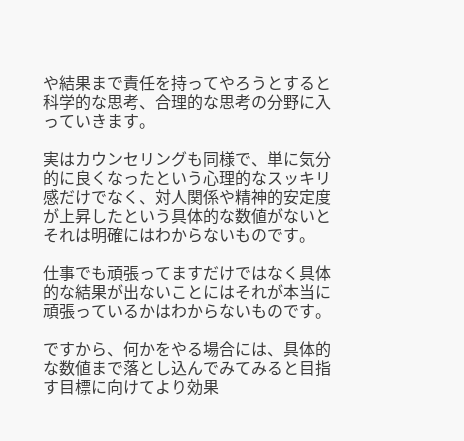や結果まで責任を持ってやろうとすると科学的な思考、合理的な思考の分野に入っていきます。

実はカウンセリングも同様で、単に気分的に良くなったという心理的なスッキリ感だけでなく、対人関係や精神的安定度が上昇したという具体的な数値がないとそれは明確にはわからないものです。

仕事でも頑張ってますだけではなく具体的な結果が出ないことにはそれが本当に頑張っているかはわからないものです。

ですから、何かをやる場合には、具体的な数値まで落とし込んでみてみると目指す目標に向けてより効果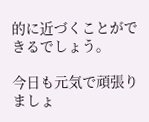的に近づくことができるでしょう。

今日も元気で頑張りましょ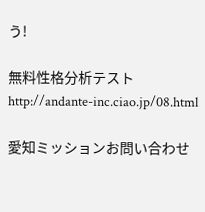う!

無料性格分析テスト
http://andante-inc.ciao.jp/08.html

愛知ミッションお問い合わせ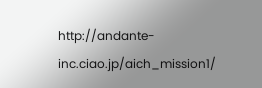http://andante-inc.ciao.jp/aich_mission1/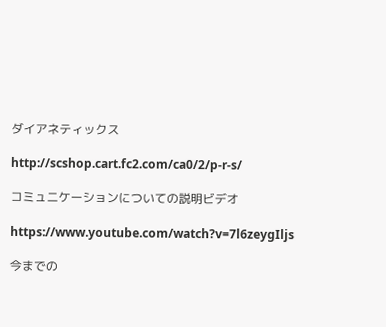ダイアネティックス

http://scshop.cart.fc2.com/ca0/2/p-r-s/

コミュニケーションについての説明ビデオ

https://www.youtube.com/watch?v=7l6zeygIljs

今までの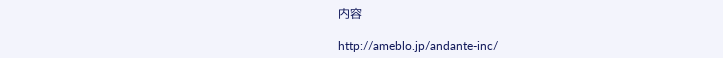内容

http://ameblo.jp/andante-inc/